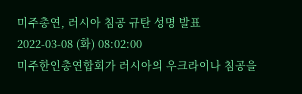미주총연, 러시아 침공 규탄 성명 발표
2022-03-08 (화) 08:02:00
미주한인총연합회가 러시아의 우크라이나 침공을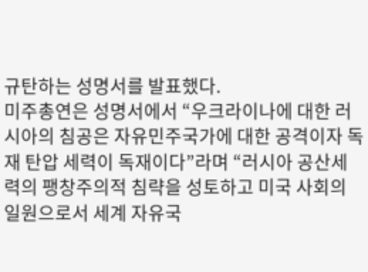규탄하는 성명서를 발표했다.
미주총연은 성명서에서 “우크라이나에 대한 러시아의 침공은 자유민주국가에 대한 공격이자 독재 탄압 세력이 독재이다”라며 “러시아 공산세력의 팽창주의적 침략을 성토하고 미국 사회의 일원으로서 세계 자유국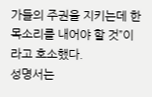가들의 주권을 지키는데 한목소리를 내어야 할 것”이라고 호소했다.
성명서는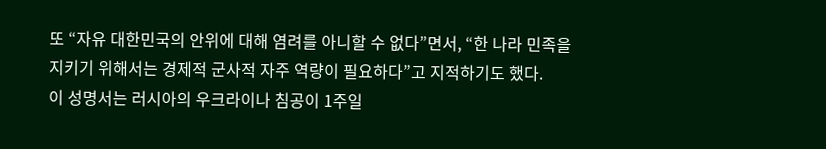또 “자유 대한민국의 안위에 대해 염려를 아니할 수 없다”면서, “한 나라 민족을 지키기 위해서는 경제적 군사적 자주 역량이 필요하다”고 지적하기도 했다.
이 성명서는 러시아의 우크라이나 침공이 1주일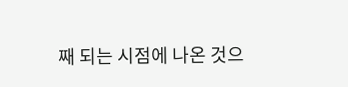째 되는 시점에 나온 것으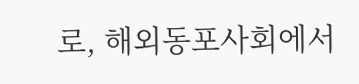로, 해외동포사회에서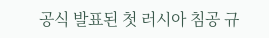공식 발표된 첫 러시아 침공 규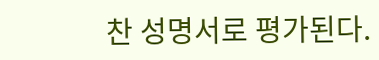찬 성명서로 평가된다.